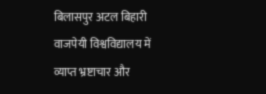बिलासपुर अटल बिहारी वाजपेयी विश्वविद्यालय में व्याप्त भ्रष्टाचार और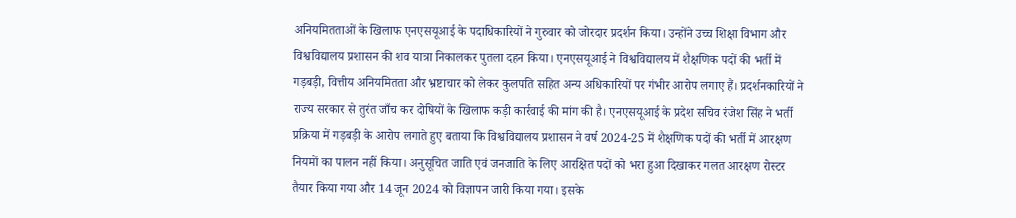अनियमितताओं के खिलाफ एनएसयूआई के पदाधिकारियों ने गुरुवार को जोरदार प्रदर्शन किया। उन्होंने उच्च शिक्षा विभाग और विश्वविद्यालय प्रशासन की शव यात्रा निकालकर पुतला दहन किया। एनएसयूआई ने विश्वविद्यालय में शैक्षणिक पदों की भर्ती में गड़बड़ी, वित्तीय अनियमितता और भ्रष्टाचार को लेकर कुलपति सहित अन्य अधिकारियों पर गंभीर आरोप लगाए हैं। प्रदर्शनकारियों ने राज्य सरकार से तुरंत जाँच कर दोषियों के खिलाफ कड़ी कार्रवाई की मांग की है। एनएसयूआई के प्रदेश सचिव रंजेश सिंह ने भर्ती प्रक्रिया में गड़बड़ी के आरोप लगाते हुए बताया कि विश्वविद्यालय प्रशासन ने वर्ष 2024-25 में शैक्षणिक पदों की भर्ती में आरक्षण नियमों का पालन नहीं किया। अनुसूचित जाति एवं जनजाति के लिए आरक्षित पदों को भरा हुआ दिखाकर गलत आरक्षण रोस्टर तैयार किया गया और 14 जून 2024 को विज्ञापन जारी किया गया। इसके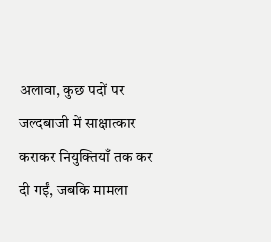अलावा, कुछ पदों पर जल्दबाजी में साक्षात्कार कराकर नियुक्तियाँ तक कर दी गईं, जबकि मामला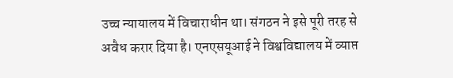उच्च न्यायालय में विचाराधीन था। संगठन ने इसे पूरी तरह से अवैध करार दिया है। एनएसयूआई ने विश्वविद्यालय में व्याप्त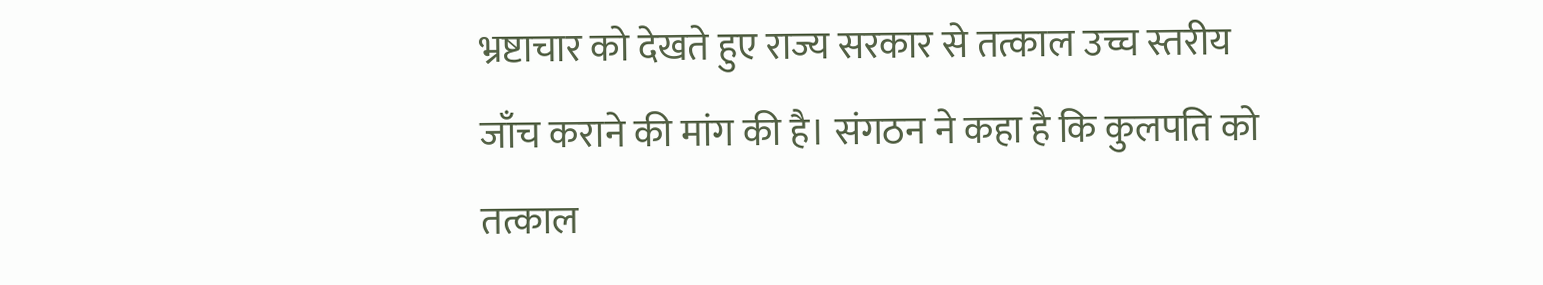भ्रष्टाचार को देखते हुए राज्य सरकार से तत्काल उच्च स्तरीय जाँच कराने की मांग की है। संगठन ने कहा है कि कुलपति को तत्काल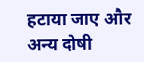हटाया जाए और अन्य दोषी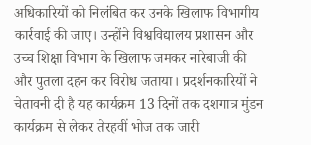अधिकारियों को निलंबित कर उनके खिलाफ विभागीय कार्रवाई की जाए। उन्होंने विश्वविद्यालय प्रशासन और उच्च शिक्षा विभाग के खिलाफ जमकर नारेबाजी की और पुतला दहन कर विरोध जताया। प्रदर्शनकारियों ने चेतावनी दी है यह कार्यक्रम 13 दिनों तक दशगात्र मुंडन कार्यक्रम से लेकर तेरहवीं भोज तक जारी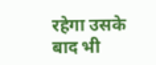रहेगा उसके बाद भी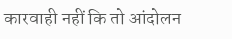कारवाही नहीं कि तो आंदोलन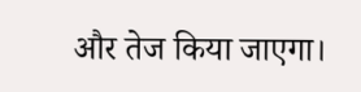और तेज किया जाएगा।